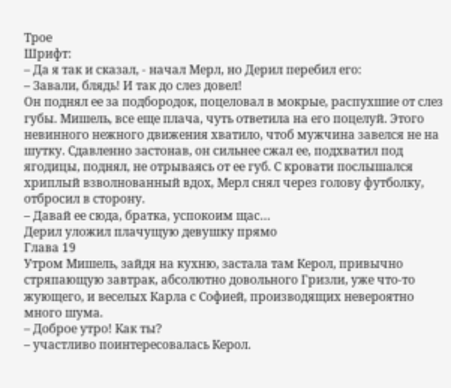Трое
Шрифт:
– Да я так и сказал, - начал Мерл, но Дерил перебил его:
– Завали, блядь! И так до слез довел!
Он поднял ее за подбородок, поцеловал в мокрые, распухшие от слез губы. Мишель, все еще плача, чуть ответила на его поцелуй. Этого невинного нежного движения хватило, чтоб мужчина завелся не на шутку. Сдавленно застонав, он сильнее сжал ее, подхватил под ягодицы, поднял, не отрываясь от ее губ. С кровати послышался хриплый взволнованный вдох, Мерл снял через голову футболку, отбросил в сторону.
– Давай ее сюда, братка, успокоим щас…
Дерил уложил плачущую девушку прямо
Глава 19
Утром Мишель, зайдя на кухню, застала там Керол, привычно стряпающую завтрак, абсолютно довольного Гризли, уже что-то жующего, и веселых Карла с Софией, производящих невероятно много шума.
– Доброе утро! Как ты?
– участливо поинтересовалась Керол.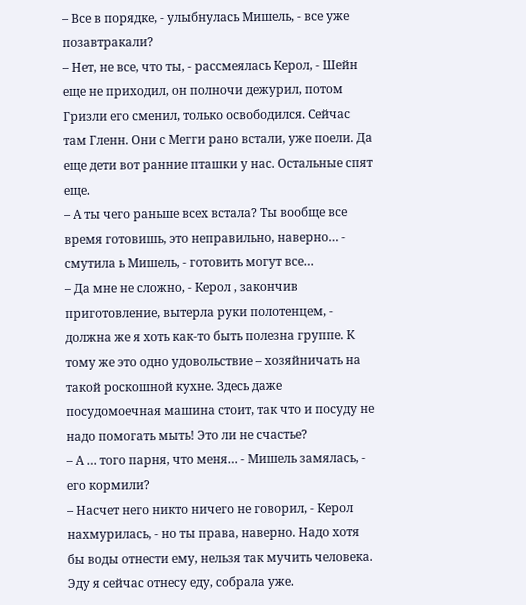– Все в порядке, - улыбнулась Мишель, - все уже позавтракали?
– Нет, не все, что ты, - рассмеялась Керол, - Шейн еще не приходил, он полночи дежурил, потом Гризли его сменил, только освободился. Сейчас там Гленн. Они с Мегги рано встали, уже поели. Да еще дети вот ранние пташки у нас. Остальные спят еще.
– А ты чего раньше всех встала? Ты вообще все время готовишь, это неправильно, наверно… - смутила ь Мишель, - готовить могут все…
– Да мне не сложно, - Керол , закончив приготовление, вытерла руки полотенцем, - должна же я хоть как-то быть полезна группе. К тому же это одно удовольствие – хозяйничать на такой роскошной кухне. Здесь даже посудомоечная машина стоит, так что и посуду не надо помогать мыть! Это ли не счастье?
– А … того парня, что меня… - Мишель замялась, - его кормили?
– Насчет него никто ничего не говорил, - Керол нахмурилась, - но ты права, наверно. Надо хотя бы воды отнести ему, нельзя так мучить человека. Эду я сейчас отнесу еду, собрала уже.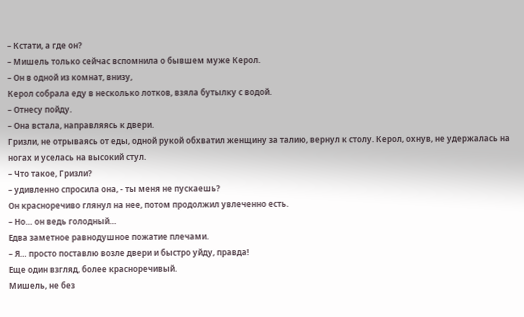– Кстати, а где он?
– Мишель только сейчас вспомнила о бывшем муже Керол.
– Он в одной из комнат, внизу,
Керол собрала еду в несколько лотков, взяла бутылку с водой.
– Отнесу пойду.
– Она встала, направляясь к двери.
Гризли, не отрываясь от еды, одной рукой обхватил женщину за талию, вернул к столу. Керол, охнув, не удержалась на ногах и уселась на высокий стул.
– Что такое, Гризли?
– удивленно спросила она, - ты меня не пускаешь?
Он красноречиво глянул на нее, потом продолжил увлеченно есть.
– Но… он ведь голодный…
Едва заметное равнодушное пожатие плечами.
– Я… просто поставлю возле двери и быстро уйду, правда!
Еще один взгляд, более красноречивый.
Мишель, не без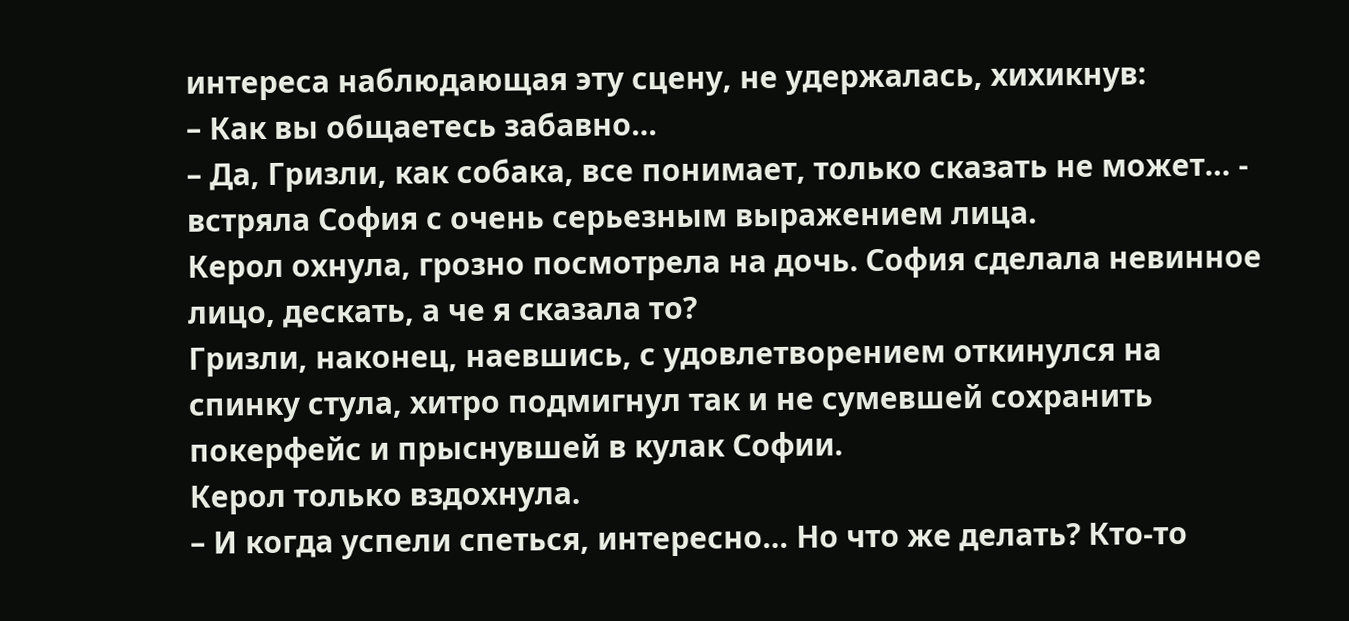интереса наблюдающая эту сцену, не удержалась, хихикнув:
– Как вы общаетесь забавно…
– Да, Гризли, как собака, все понимает, только сказать не может… - встряла София с очень серьезным выражением лица.
Керол охнула, грозно посмотрела на дочь. София сделала невинное лицо, дескать, а че я сказала то?
Гризли, наконец, наевшись, с удовлетворением откинулся на спинку стула, хитро подмигнул так и не сумевшей сохранить покерфейс и прыснувшей в кулак Софии.
Керол только вздохнула.
– И когда успели спеться, интересно… Но что же делать? Кто-то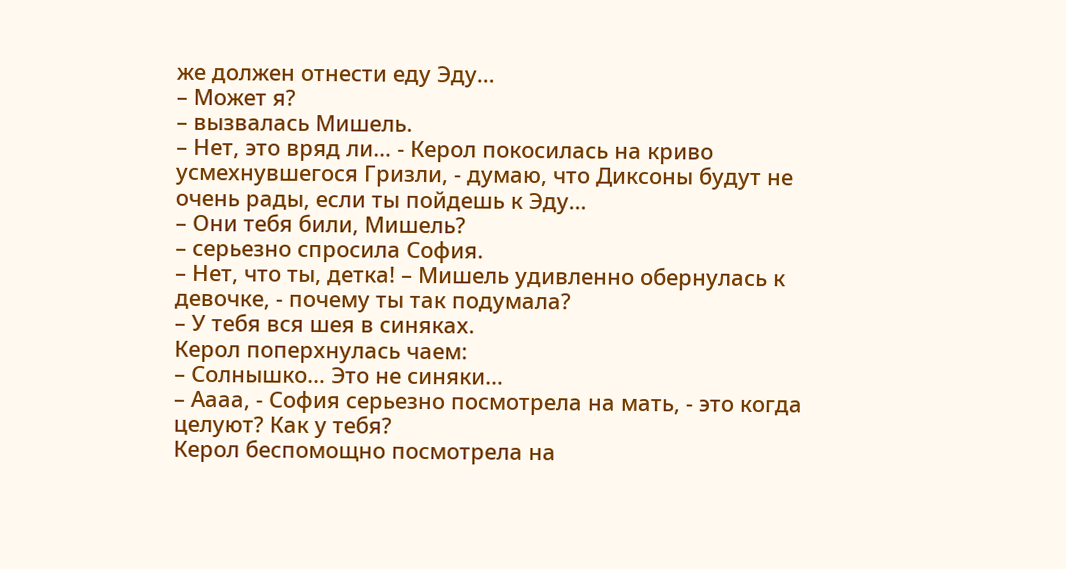же должен отнести еду Эду…
– Может я?
– вызвалась Мишель.
– Нет, это вряд ли… - Керол покосилась на криво усмехнувшегося Гризли, - думаю, что Диксоны будут не очень рады, если ты пойдешь к Эду…
– Они тебя били, Мишель?
– серьезно спросила София.
– Нет, что ты, детка! – Мишель удивленно обернулась к девочке, - почему ты так подумала?
– У тебя вся шея в синяках.
Керол поперхнулась чаем:
– Солнышко… Это не синяки…
– Аааа, - София серьезно посмотрела на мать, - это когда целуют? Как у тебя?
Керол беспомощно посмотрела на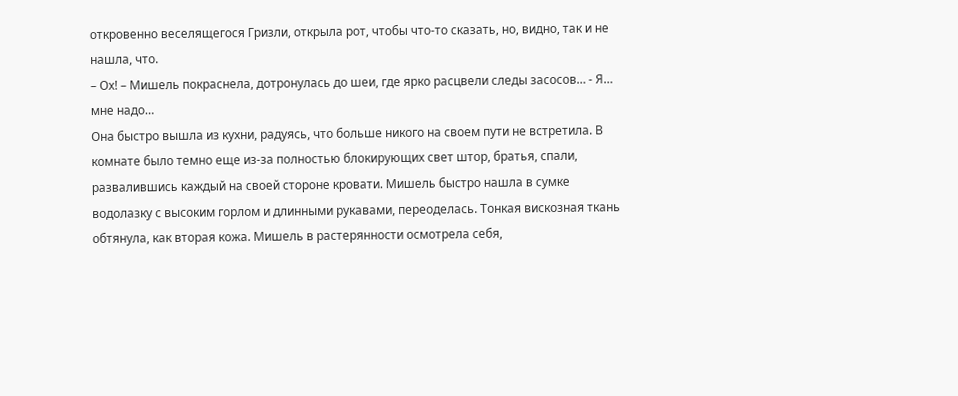откровенно веселящегося Гризли, открыла рот, чтобы что-то сказать, но, видно, так и не нашла, что.
– Ох! – Мишель покраснела, дотронулась до шеи, где ярко расцвели следы засосов… - Я… мне надо…
Она быстро вышла из кухни, радуясь, что больше никого на своем пути не встретила. В комнате было темно еще из-за полностью блокирующих свет штор, братья, спали, развалившись каждый на своей стороне кровати. Мишель быстро нашла в сумке водолазку с высоким горлом и длинными рукавами, переоделась. Тонкая вискозная ткань обтянула, как вторая кожа. Мишель в растерянности осмотрела себя,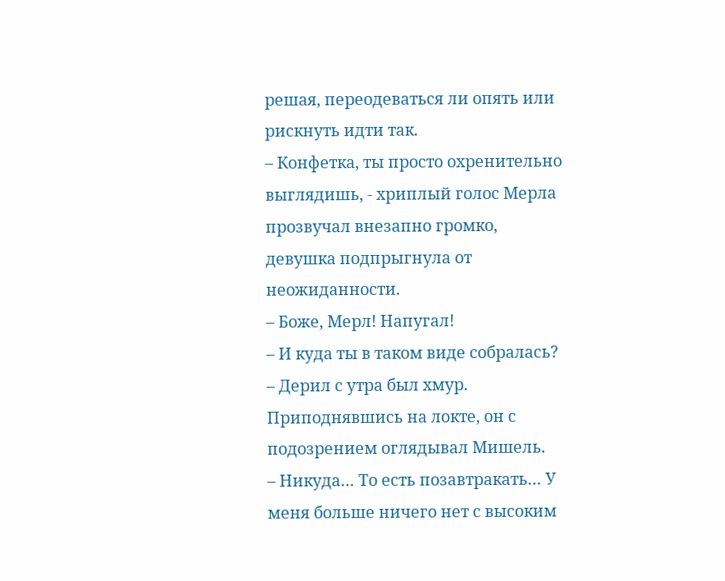решая, переодеваться ли опять или рискнуть идти так.
– Конфетка, ты просто охренительно выглядишь, - хриплый голос Мерла прозвучал внезапно громко, девушка подпрыгнула от неожиданности.
– Боже, Мерл! Напугал!
– И куда ты в таком виде собралась?
– Дерил с утра был хмур. Приподнявшись на локте, он с подозрением оглядывал Мишель.
– Никуда… То есть позавтракать… У меня больше ничего нет с высоким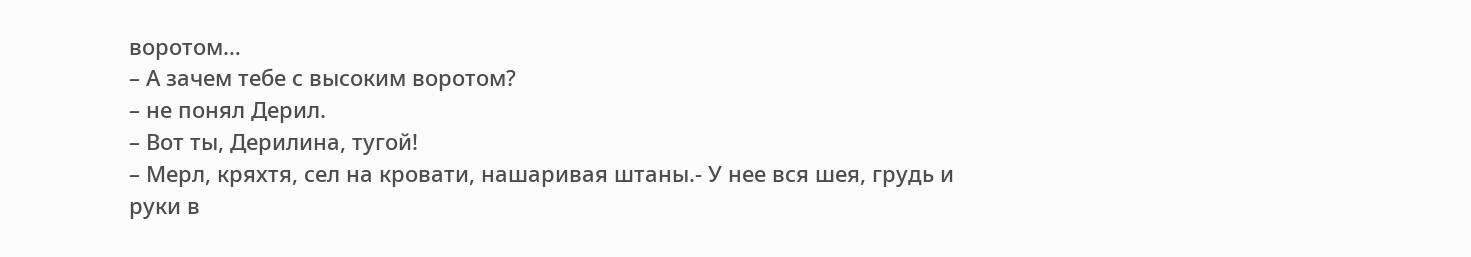воротом…
– А зачем тебе с высоким воротом?
– не понял Дерил.
– Вот ты, Дерилина, тугой!
– Мерл, кряхтя, сел на кровати, нашаривая штаны.- У нее вся шея, грудь и руки в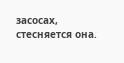засосах, стесняется она.